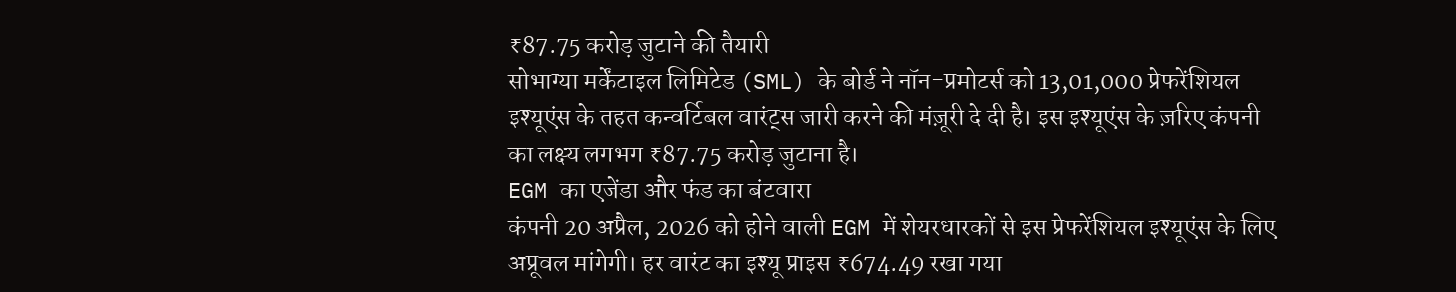₹87.75 करोड़ जुटाने की तैयारी
सोभाग्या मर्केंटाइल लिमिटेड (SML) के बोर्ड ने नॉन-प्रमोटर्स को 13,01,000 प्रेफरेंशियल इश्यूएंस के तहत कन्वर्टिबल वारंट्स जारी करने की मंज़ूरी दे दी है। इस इश्यूएंस के ज़रिए कंपनी का लक्ष्य लगभग ₹87.75 करोड़ जुटाना है।
EGM का एजेंडा और फंड का बंटवारा
कंपनी 20 अप्रैल, 2026 को होने वाली EGM में शेयरधारकों से इस प्रेफरेंशियल इश्यूएंस के लिए अप्रूवल मांगेगी। हर वारंट का इश्यू प्राइस ₹674.49 रखा गया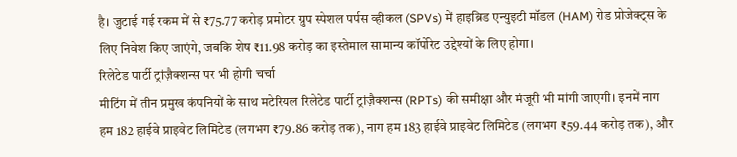है। जुटाई गई रकम में से ₹75.77 करोड़ प्रमोटर ग्रुप स्पेशल पर्पस व्हीकल (SPVs) में हाइब्रिड एन्युइटी मॉडल (HAM) रोड प्रोजेक्ट्स के लिए निवेश किए जाएंगे, जबकि शेष ₹11.98 करोड़ का इस्तेमाल सामान्य कॉर्पोरेट उद्देश्यों के लिए होगा।
रिलेटेड पार्टी ट्रांज़ैक्शन्स पर भी होगी चर्चा
मीटिंग में तीन प्रमुख कंपनियों के साथ मटेरियल रिलेटेड पार्टी ट्रांज़ैक्शन्स (RPTs) की समीक्षा और मंजूरी भी मांगी जाएगी। इनमें नाग हम 182 हाईवे प्राइवेट लिमिटेड (लगभग ₹79.86 करोड़ तक), नाग हम 183 हाईवे प्राइवेट लिमिटेड (लगभग ₹59.44 करोड़ तक), और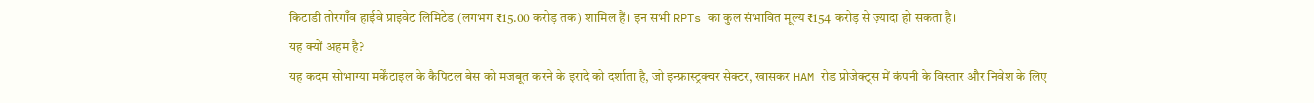किटाडी तोरगाँव हाईवे प्राइवेट लिमिटेड (लगभग ₹15.00 करोड़ तक) शामिल हैं। इन सभी RPTs का कुल संभावित मूल्य ₹154 करोड़ से ज़्यादा हो सकता है।
यह क्यों अहम है?
यह कदम सोभाग्या मर्केंटाइल के कैपिटल बेस को मजबूत करने के इरादे को दर्शाता है, जो इन्फ्रास्ट्रक्चर सेक्टर, खासकर HAM रोड प्रोजेक्ट्स में कंपनी के विस्तार और निवेश के लिए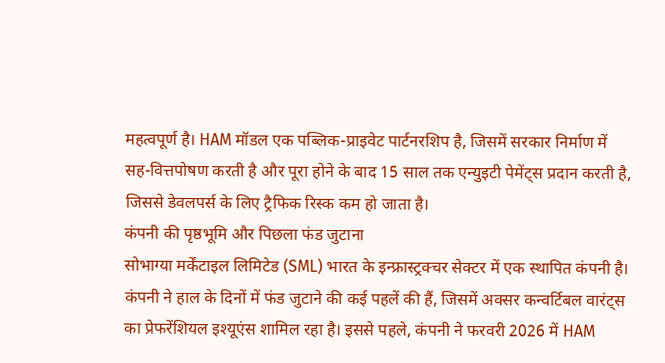महत्वपूर्ण है। HAM मॉडल एक पब्लिक-प्राइवेट पार्टनरशिप है, जिसमें सरकार निर्माण में सह-वित्तपोषण करती है और पूरा होने के बाद 15 साल तक एन्युइटी पेमेंट्स प्रदान करती है, जिससे डेवलपर्स के लिए ट्रैफिक रिस्क कम हो जाता है।
कंपनी की पृष्ठभूमि और पिछला फंड जुटाना
सोभाग्या मर्केंटाइल लिमिटेड (SML) भारत के इन्फ्रास्ट्रक्चर सेक्टर में एक स्थापित कंपनी है। कंपनी ने हाल के दिनों में फंड जुटाने की कई पहलें की हैं, जिसमें अक्सर कन्वर्टिबल वारंट्स का प्रेफरेंशियल इश्यूएंस शामिल रहा है। इससे पहले, कंपनी ने फरवरी 2026 में HAM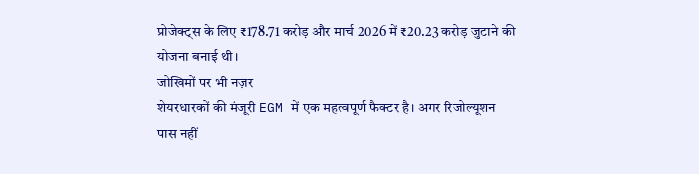प्रोजेक्ट्स के लिए ₹178.71 करोड़ और मार्च 2026 में ₹20.23 करोड़ जुटाने की योजना बनाई थी।
जोखिमों पर भी नज़र
शेयरधारकों की मंजूरी EGM में एक महत्वपूर्ण फैक्टर है। अगर रिजोल्यूशन पास नहीं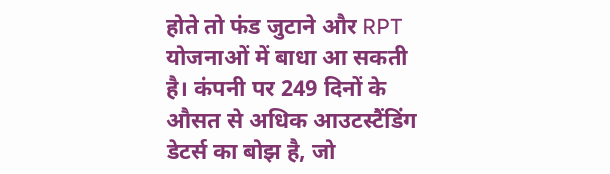होते तो फंड जुटाने और RPT योजनाओं में बाधा आ सकती है। कंपनी पर 249 दिनों के औसत से अधिक आउटस्टैंडिंग डेटर्स का बोझ है, जो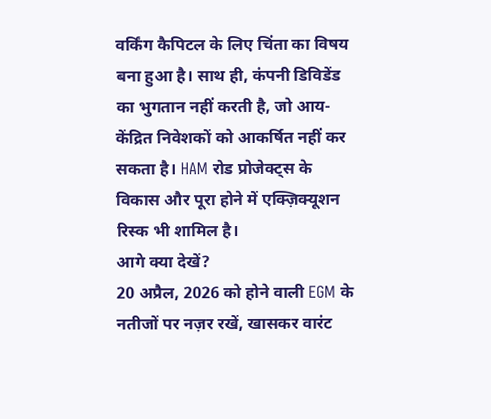वर्किंग कैपिटल के लिए चिंता का विषय बना हुआ है। साथ ही, कंपनी डिविडेंड का भुगतान नहीं करती है, जो आय-केंद्रित निवेशकों को आकर्षित नहीं कर सकता है। HAM रोड प्रोजेक्ट्स के विकास और पूरा होने में एक्ज़िक्यूशन रिस्क भी शामिल है।
आगे क्या देखें?
20 अप्रैल, 2026 को होने वाली EGM के नतीजों पर नज़र रखें, खासकर वारंट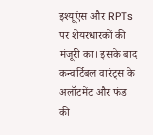इश्यूएंस और RPTs पर शेयरधारकों की मंजूरी का। इसके बाद कन्वर्टिबल वारंट्स के अलॉटमेंट और फंड की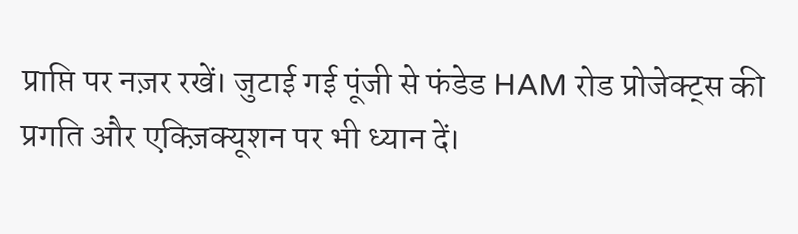प्राप्ति पर नज़र रखें। जुटाई गई पूंजी से फंडेड HAM रोड प्रोजेक्ट्स की प्रगति और एक्ज़िक्यूशन पर भी ध्यान दें।